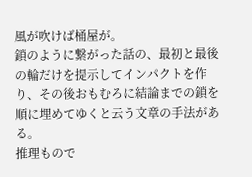風が吹けば桶屋が。
鎖のように繋がった話の、最初と最後の輪だけを提示してインパクトを作り、その後おもむろに結論までの鎖を順に埋めてゆくと云う文章の手法がある。
推理もので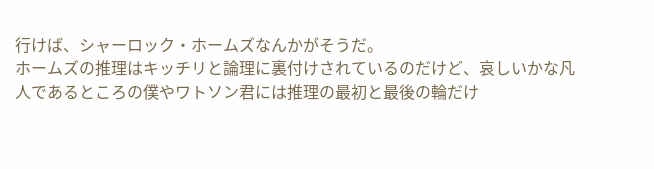行けば、シャーロック・ホームズなんかがそうだ。
ホームズの推理はキッチリと論理に裏付けされているのだけど、哀しいかな凡人であるところの僕やワトソン君には推理の最初と最後の輪だけ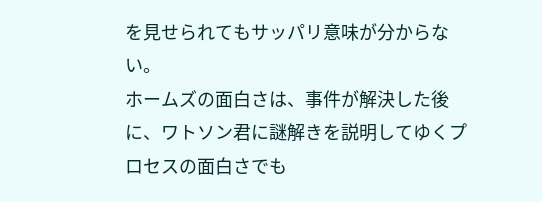を見せられてもサッパリ意味が分からない。
ホームズの面白さは、事件が解決した後に、ワトソン君に謎解きを説明してゆくプロセスの面白さでも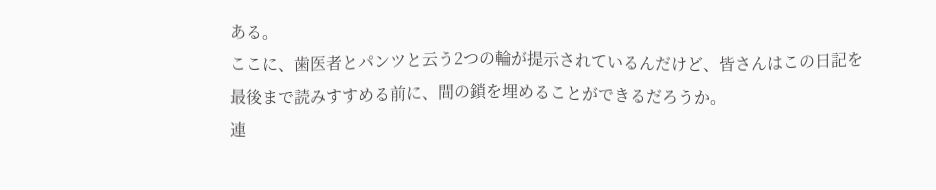ある。
ここに、歯医者とパンツと云う2つの輪が提示されているんだけど、皆さんはこの日記を最後まで読みすすめる前に、間の鎖を埋めることができるだろうか。
連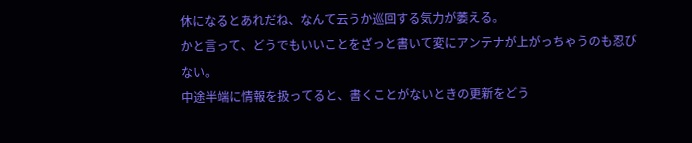休になるとあれだね、なんて云うか巡回する気力が萎える。
かと言って、どうでもいいことをざっと書いて変にアンテナが上がっちゃうのも忍びない。
中途半端に情報を扱ってると、書くことがないときの更新をどう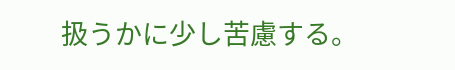扱うかに少し苦慮する。